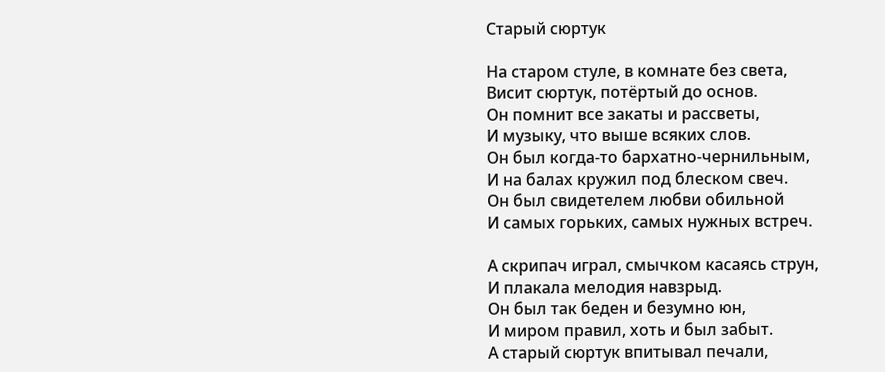Старый сюртук

На старом стуле, в комнате без света,
Висит сюртук, потёртый до основ.
Он помнит все закаты и рассветы,
И музыку, что выше всяких слов.
Он был когда-то бархатно-чернильным,
И на балах кружил под блеском свеч.
Он был свидетелем любви обильной
И самых горьких, самых нужных встреч.

А скрипач играл, смычком касаясь струн,
И плакала мелодия навзрыд.
Он был так беден и безумно юн,
И миром правил, хоть и был забыт.
А старый сюртук впитывал печали,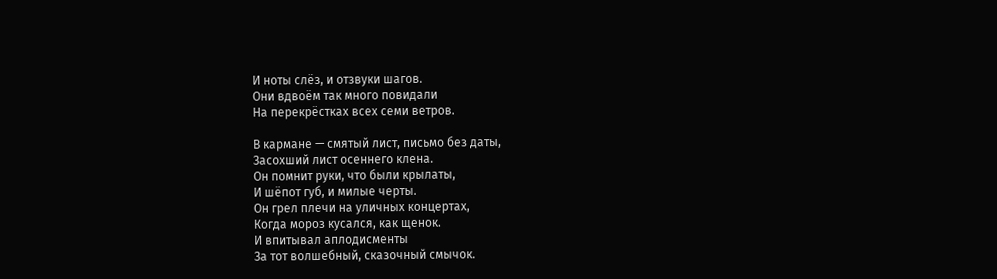И ноты слёз, и отзвуки шагов.
Они вдвоём так много повидали
На перекрёстках всех семи ветров.

В кармане — смятый лист, письмо без даты,
Засохший лист осеннего клена.
Он помнит руки, что были крылаты,
И шёпот губ, и милые черты.
Он грел плечи на уличных концертах,
Когда мороз кусался, как щенок.
И впитывал аплодисменты
За тот волшебный, сказочный смычок.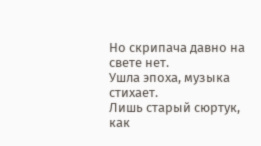Но скрипача давно на свете нет.
Ушла эпоха, музыка стихает.
Лишь старый сюртук, как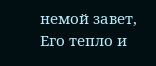немой завет,
Его тепло и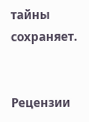тайны сохраняет.


Рецензии